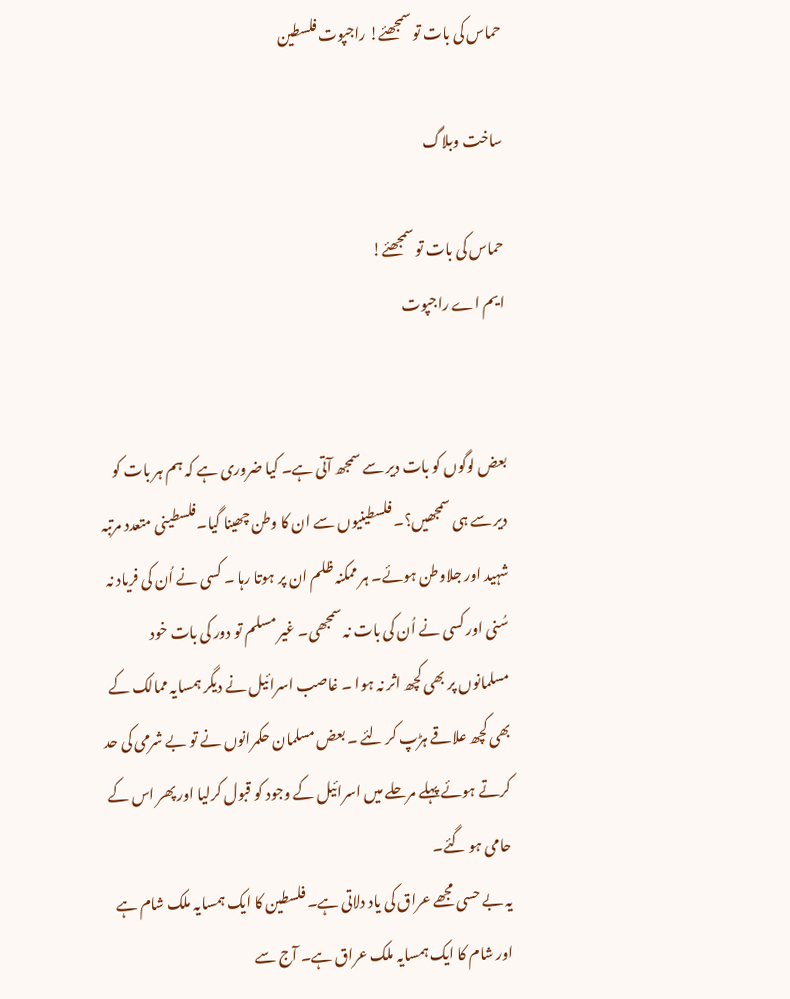حماس کی بات تو سمجھئے! راجپوت فلسطین

ساخت وبلاگ

حماس کی بات تو سمجھئے!
ایم اے راجپوت


بعض لوگوں کو بات دیر سے سمجھ آتی ہے۔ کیا ضروری ہے کہ ہم ہر بات کو دیر سے ہی سمجھیں؟۔ فلسطینیوں سے ان کا وطن چھینا گیا۔فلسطینی متعدد مرتبہ شہید اور جلاوطن ہوئے۔ ہر ممکنہ ظلم ان پر ہوتا رہا ۔ کسی نے اُن کی فریاد نہ سُنی اور کسی نے اُن کی بات نہ سمجھی۔ غیر مسلم تو دور کی بات خود مسلمانوں پر بھی کچھ اثر نہ ہوا ۔ غاصب اسرائیل نے دیگر ہمسایہ ممالک کے بھی کچھ علاقے ہڑپ کر لئے ۔ بعض مسلمان حکمرانوں نے تو بے شرمی کی حد کرتے ہوئے پہلے مرحلے میں اسرائیل کے وجود کو قبول کرلیا اور پھر اس کے حامی ہو گئے۔
یہ بے حسی مجھے عراق کی یاد دلاتی ہے۔ فلسطین کا ایک ہمسایہ ملک شام ہے اور شام کا ایک ہمسایہ ملک عراق ہے۔ آج سے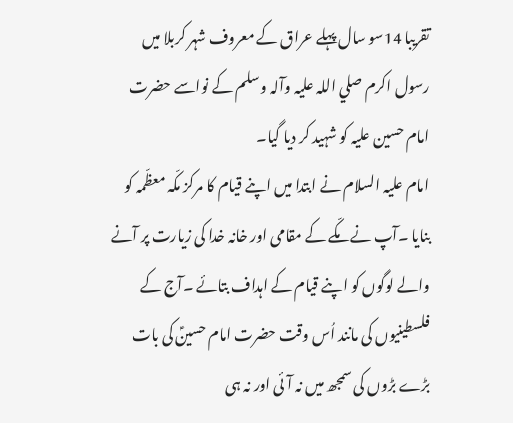تقریبا 14سو سال پہلے عراق کے معروف شہر کربلا میں رسول اکرم صلي اللہ علیہ وآلہ وسلم کے نواسے حضرت امام حسین علیہ کو شہید کر دیا گیا۔
امام علیہ السلام نے ابتدا میں اپنے قیام کا مرکز مکّہ معظّمہ کو بنایا ۔آپ نے مکّے کے مقامی اور خانہ خدا کی زیارت پر آنے والے لوگوں کو اپنے قیام کے اہداف بتائے ۔آج کے فلسطینیوں کی مانند اُس وقت حضرت امام حسینؑ کی بات بڑے بڑوں کی سمجھ میں نہ آئی اور نہ ہی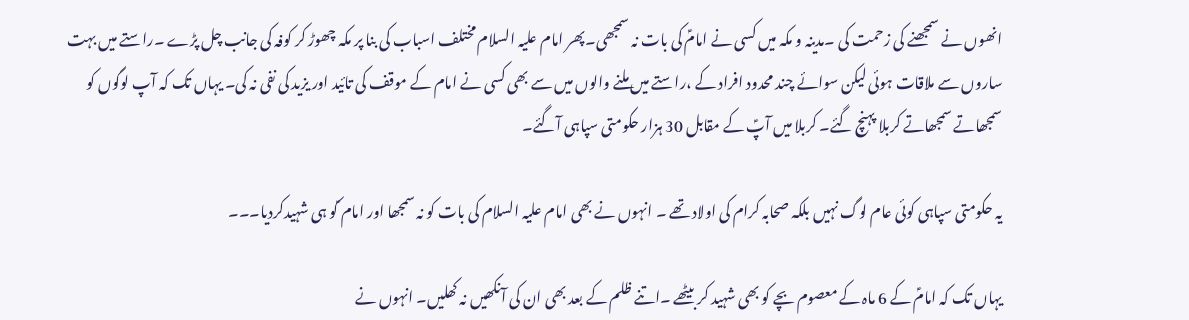انھوں نے سمجھنے کی زحمت کی ۔مدینہ و مکہ میں کسی نے امامؑ کی بات نہ سمجھی۔پھر امام علیہ السلام مختلف اسباب کی بنا پر مکہ چھوڑ کر کوفہ کی جانب چل پڑے ۔راستے میں بہت ساروں سے ملاقات ہوئی لیکن سوائے چند محدود افراد کے ،راستے میں ملنے والوں میں سے بھی کسی نے امام کے موقف کی تائید اور یزید کی نفی نہ کی۔ یہاں تک کہ آپ لوگوں کو سمجھاتے سمجھاتے کربلا پہنچ گئے۔ کربلا میں آپؑ کے مقابل 30 ہزار حکومتی سپاہی آگئے۔

یہ حکومتی سپاہی کوئی عام لوگ نہیں بلکہ صحابہ کرام کی اولاد تھے ۔ انہوں نے بھی امام علیہ السلام کی بات کو نہ سمجھا اور امام ؑکو ہی شہیدکردیا۔۔۔

یہاں تک کہ امامؑ کے 6 ماہ کے معصوم بچے کو بھی شہید کر بیٹھے ۔اتنے ظلم کے بعد بھی ان کی آنکھیں نہ کھلیں۔ انہوں نے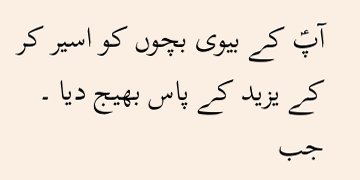آپؑ کے بیوی بچوں کو اسیر کر کے یزید کے پاس بھیج دیا ۔
جب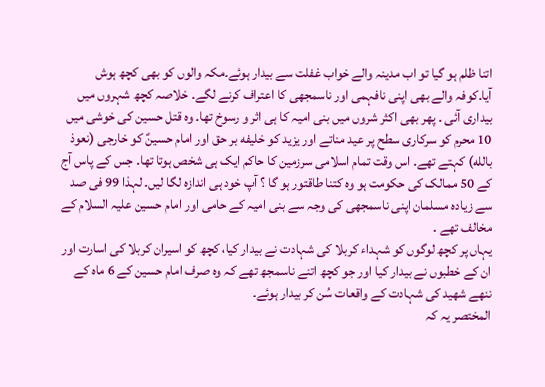اتنا ظلم ہو گیا تو اب مدینہ والے خواب غفلت سے بیدار ہوئے۔مکہ والوں کو بھی کچھ ہوش آیا۔کوفہ والے بھی اپنی نافہمی اور ناسمجھی کا اعتراف کرنے لگے۔ خلاصہ کچھ شہروں میں بیداری آئی ۔ پھر بھی اکثر شروں میں بنی امیہ کا ہی اثر و رسوخ تھا۔ وہ قتل حسین کی خوشی میں 10 محرم کو سرکاری سطح پر عید مناتے اور یزید کو خليفه بر حق اور امام حسینؑ کو خارجی (نعوذ بالله) کہتے تھے۔ اس وقت تمام اسلامی سرزمین کا حاکم ایک ہی شخص ہوتا تھا۔ جس کے پاس آج کے 50 ممالک کی حکومت ہو وہ کتنا طاقتور ہو گا ؟ آپ خود ہی اندازہ لگا لیں۔ لہذا 99 فی صد سے زیادہ مسلمان اپنی ناسمجھی کی وجہ سے بنی امیہ کے حامی اور امام حسین علیہ السلام کے مخالف تھے ۔
یہاں پر کچھ لوگوں کو شہداء کربلا کی شہادت نے بیدار کیا، کچھ کو اسیران کربلا کی اسارت اور ان کے خطبوں نے بیدار کیا اور جو کچھ اتنے ناسمجھ تھے کہ وہ صرف امام حسین کے 6 ماہ کے ننھے شھید کی شہادت کے واقعات سُن کر بیدار ہوئے۔
المختصر یہ کہ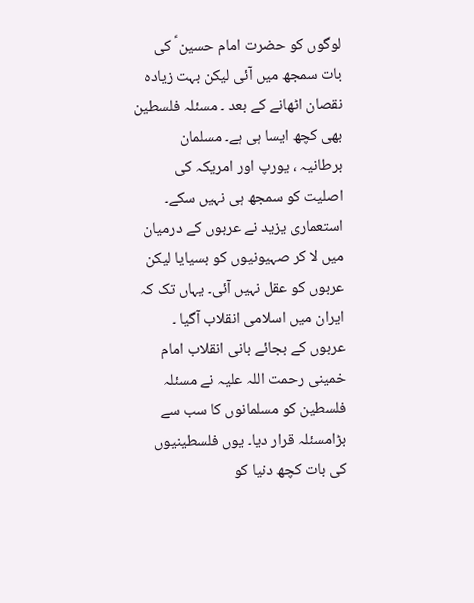لوگوں کو حضرت امام حسین ؑ کی بات سمجھ میں آئی لیکن بہت زیادہ نقصان اٹھانے کے بعد ۔ مسئلہ فلسطین بھی کچھ ایسا ہی ہے۔ مسلمان برطانیہ ، یورپ اور امریکہ کی اصلیت کو سمجھ ہی نہیں سکے۔ استعماری یزید نے عربوں کے درمیان میں لا کر صہیونیوں کو بسیایا لیکن عربوں کو عقل نہیں آئی۔ یہاں تک کہ ایران میں اسلامی انقلاب آگیا ۔ عربوں کے بجائے بانی انقلاب امام خمینی رحمت اللہ علیہ نے مسئلہ فلسطین کو مسلمانوں کا سب سے بڑامسئلہ قرار دیا۔ یوں فلسطینیوں کی بات کچھ دنیا کو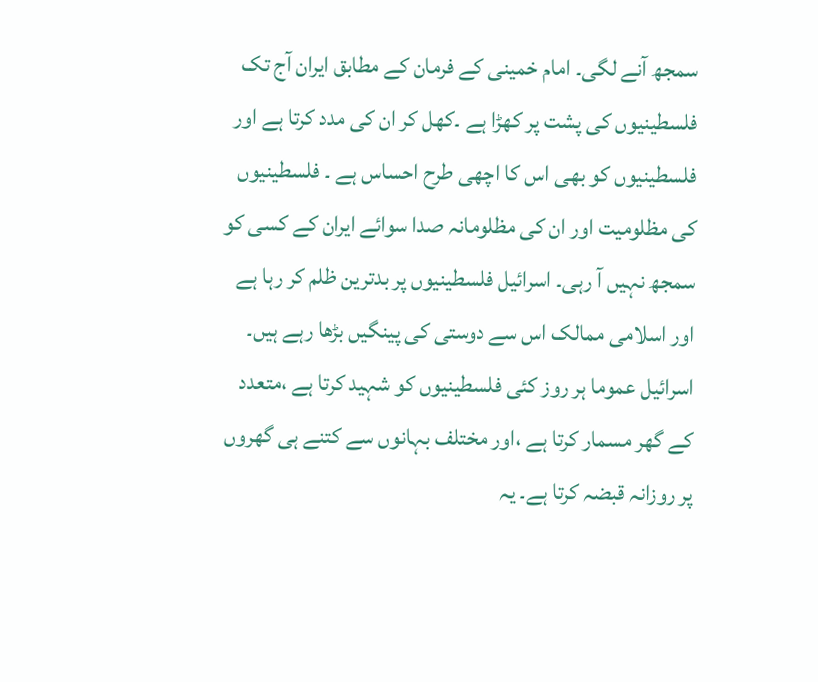سمجھ آنے لگی۔ امام خمینی کے فرمان کے مطابق ایران آج تک فلسطینیوں کی پشت پر کھڑا ہے ۔کھل کر ان کی مدد کرتا ہے اور فلسطینیوں کو بھی اس کا اچھی طرح احساس ہے ۔ فلسطینیوں کی مظلومیت اور ان کی مظلومانہ صدا سوائے ایران کے کسی کو سمجھ نہیں آ رہی۔ اسرائیل فلسطینیوں پر بدترین ظلم کر رہا ہے اور اسلامی ممالک اس سے دوستی کی پینگیں بڑھا رہے ہیں۔ اسرائیل عموما ہر روز کئی فلسطینیوں کو شہید کرتا ہے ،متعدد کے گھر مسمار کرتا ہے ،اور مختلف بہانوں سے کتنے ہی گھروں پر روزانہ قبضہ کرتا ہے۔ یہ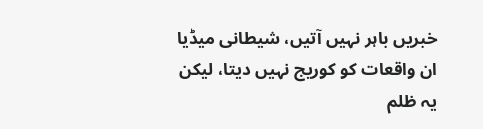خبریں باہر نہیں آتیں، شیطانی میڈیا ان واقعات کو کوریج نہیں دیتا، لیکن یہ ظلم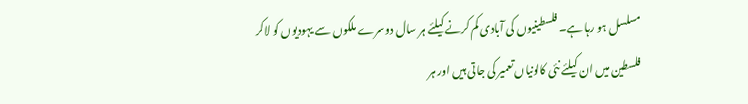مسلسل ہو رہا ہے۔ فلسطینیوں کی آبادی کم کرنے کیلئے ہر سال دوسرے ملکوں سے یہودیوں کو لاکر فلسطین میں ان کیلئے نئی کالونیاں تعمیر کی جاتی ہیں اور ہر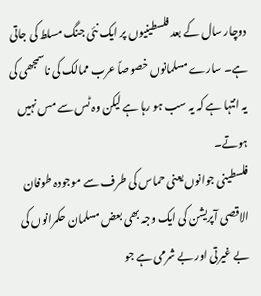دوچار سال کے بعد فلسطینیوں پر ایک نئی جنگ مسلط کی جاتی ہے۔ سارے مسلمانوں خصوصاً عرب ممالک کی ناسمجھی کی یہ انتہا ہے کہ یہ سب ہو رہا ہے لیکن وہ ٹس سے مس نہیں ہوتے۔
فلسطینی جوانوں یعنی حماس کی طرف سے موجودہ طوفان الاقصی آپریشن کی ایک وجہ بھی بعض مسلمان حکمرانوں کی بے غیرتی اور بے شرمی ہے جو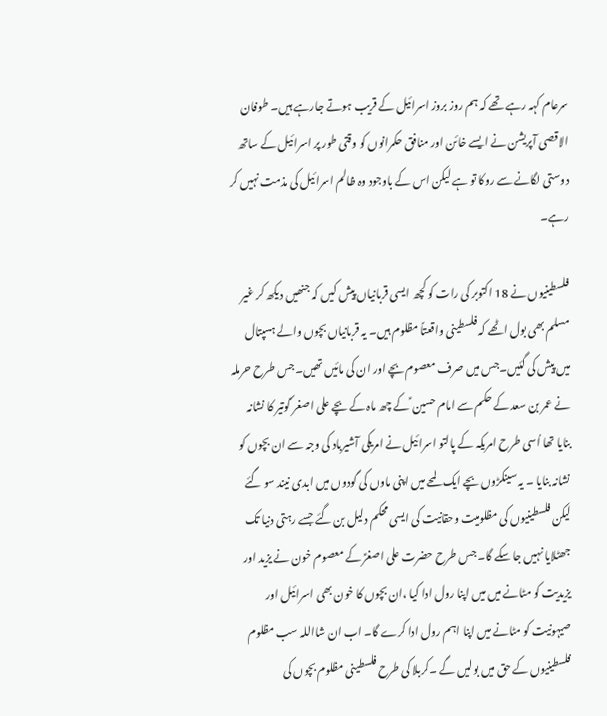سرعام کہہ رہے تھے کہ ہم روز بروز اسرائیل کے قریب ہوتے جارہے ہیں۔ طوفان الاقصی آپریشن نے ایسے خائن اور منافق حکمرانوں کو وقتی طور پر اسرائیل کے ساتھ دوستی لگانے سے روکا تو ہے لیکن اس کے باوجود وہ ظالم اسرائیل کی مذمت نہیں کر رہے۔

فلسطینیوں نے 18 اکتوبر کی رات کو کچھ ایسی قربانیاں پیش کیں کہ جنھیں دیکھ کر غیر مسلم بھی بول اٹھے کہ فلسطینی واقعتاً مظلوم ہیں۔ یہ قربانیاں بچوں والے ہسپتال میں پیش کی گئیں۔جس میں صرف معصوم بچے اور ان کی مائیں تھیں۔جس طرح حرملہ نے عمر بن سعد کے حکم سے امام حسین ؑ کے چھ ماہ کے بچے علی اصغر ؑکوتیر کا نشانہ بنایا تھا اُسی طرح امریکہ کے پالتو اسرائیل نے امریکی آشیرباد کی وجہ سے ان بچوں کو نشانہ بنایا ۔ یہ سینکڑوں بچے ایک لمحے میں اپنی ماوں کی گودوں میں ابدی نیند سو گئے لیکن فلسطینیوں کی مظلومیت وحقانیت کی ایسی محکم دلیل بن گئے جسے رہتی دنیا تک جھٹلایا نہیں جا سکے گا۔ جس طرح حضرت علی اصغرؑ کے معصوم خون نے یزید اور یزیدیت کو مٹانے میں میں اپنا رول ادا کیا ،ان بچوں کا خون بھی اسرائیل اور صیہونیت کو مٹانے میں اپنا اہم رول ادا کرے گا۔ اب ان شااللہ سب مظلوم فلسطینیوں کے حق میں بولیں گے ۔کربلا کی طرح فلسطینی مظلوم بچوں کی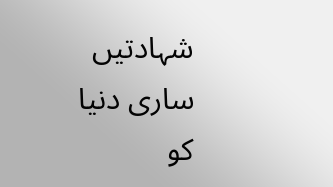شہادتیں ساری دنیا کو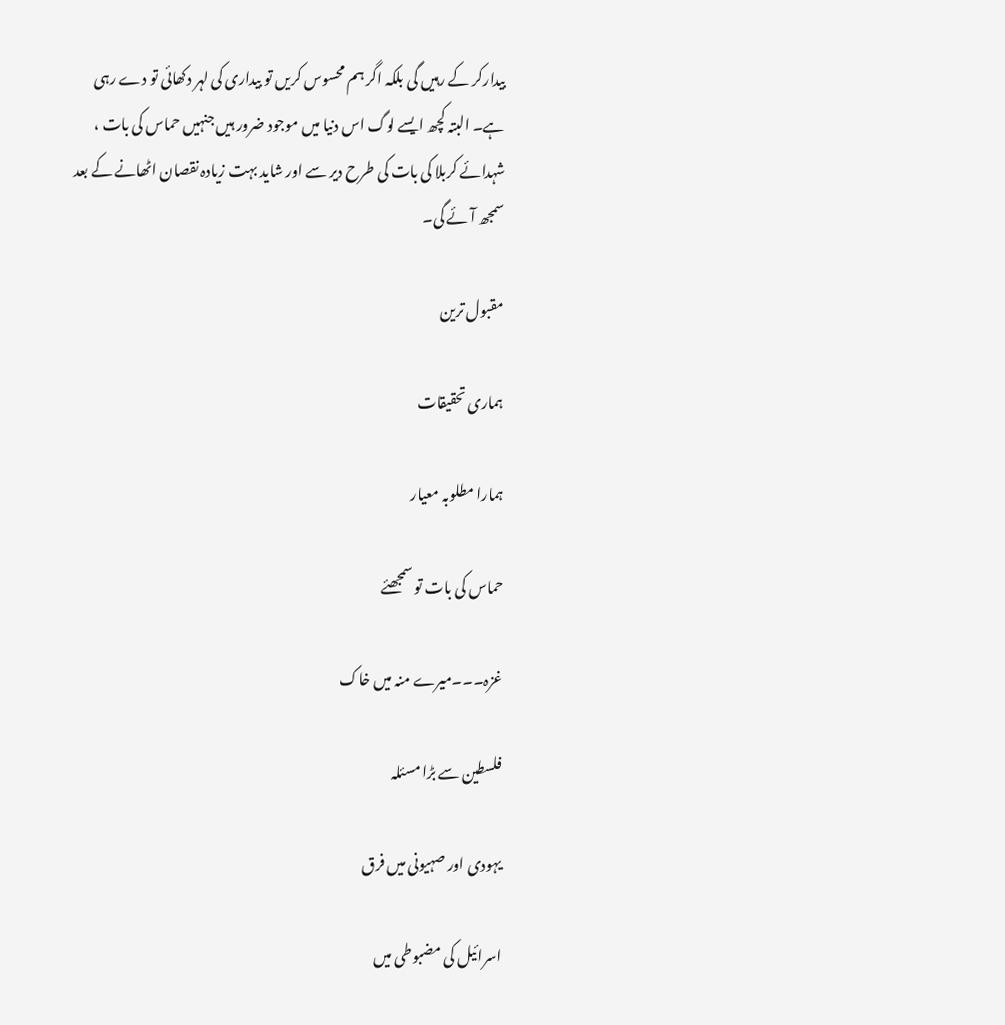بیدارکر کے رہیں گی بلکہ اگر ہم محسوس کریں تو بیداری کی لہر دکھائی تو دے رہی ہے۔ البتہ کچھ ایسے لوگ اس دنیا میں موجود ضرور ہیں جنہیں حماس کی بات ، شہدائے کربلا کی بات کی طرح دیر سے اور شاید بہت زیادہ نقصان اٹھانے کے بعد سمجھ آئے گی۔

مقبول ترین

ہماری تحقیقات

ہمارا مطلوبہ معیار

حماس کی بات تو سمجھئے

غزہ۔۔۔میرے منہ میں خاک

فلسطین سے بڑا مسئلہ

یہودی اور صہیونی میں فرق

اسرائیل کی مضبوطی میں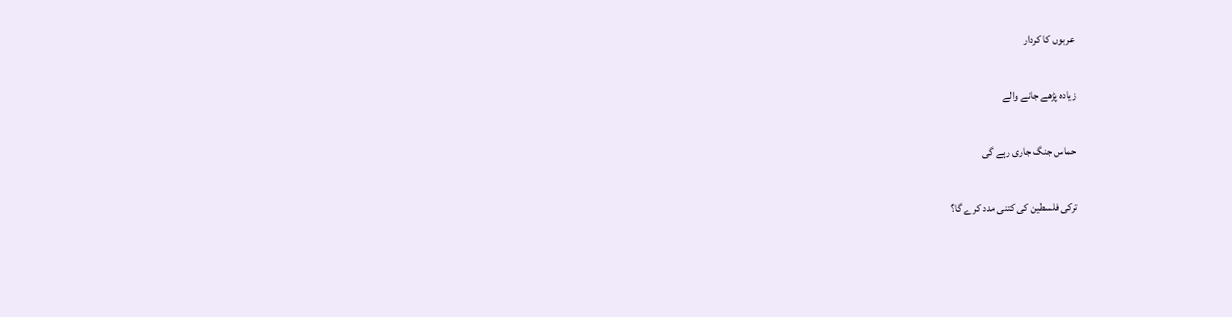عربوں کا کردار

زیادہ پڑھے جانے والے

حماس جنگ جاری رہے گی

ترکی فلسطین کی کتنی مدد کرے گا؟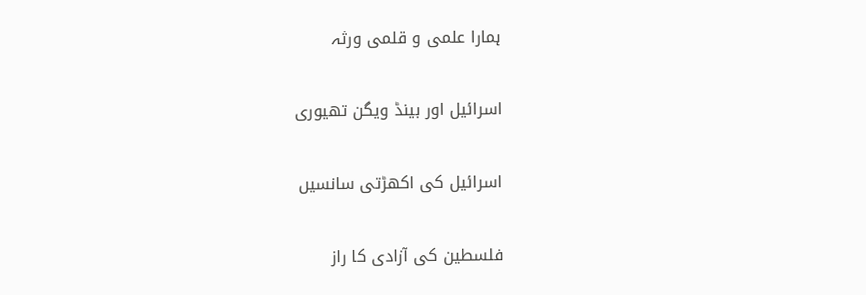ہمارا علمی و قلمی ورثہ

اسرائیل اور بینڈ ویگن تھیوری

اسرائیل کی اکھڑتی سانسیں

فلسطین کی آزادی کا راز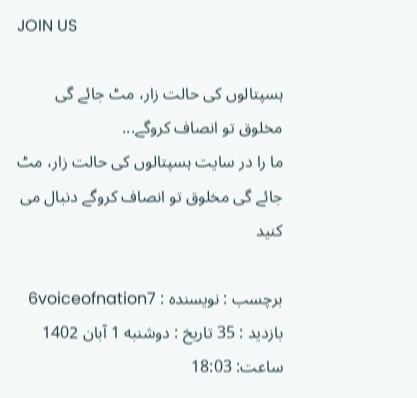JOIN US

ہسپتالوں کی حالت زار، مٹ جائے گی مخلوق تو انصاف کروگے...
ما را در سایت ہسپتالوں کی حالت زار، مٹ جائے گی مخلوق تو انصاف کروگے دنبال می کنید

برچسب : نویسنده : 6voiceofnation7 بازدید : 35 تاريخ : دوشنبه 1 آبان 1402 ساعت: 18:03